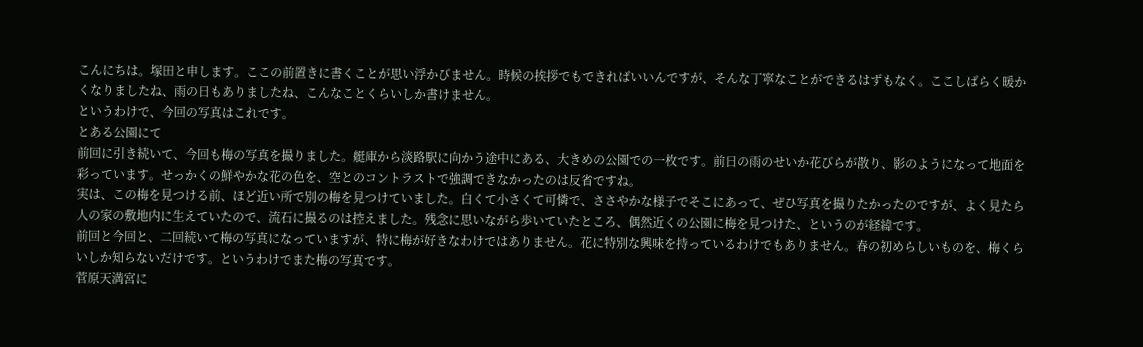こんにちは。塚田と申します。ここの前置きに書くことが思い浮かびません。時候の挨拶でもできればいいんですが、そんな丁寧なことができるはずもなく。ここしばらく暖かくなりましたね、雨の日もありましたね、こんなことくらいしか書けません。
というわけで、今回の写真はこれです。
とある公園にて
前回に引き続いて、今回も梅の写真を撮りました。艇庫から淡路駅に向かう途中にある、大きめの公園での一枚です。前日の雨のせいか花びらが散り、影のようになって地面を彩っています。せっかくの鮮やかな花の色を、空とのコントラストで強調できなかったのは反省ですね。
実は、この梅を見つける前、ほど近い所で別の梅を見つけていました。白くて小さくて可憐で、ささやかな様子でそこにあって、ぜひ写真を撮りたかったのですが、よく見たら人の家の敷地内に生えていたので、流石に撮るのは控えました。残念に思いながら歩いていたところ、偶然近くの公園に梅を見つけた、というのが経緯です。
前回と今回と、二回続いて梅の写真になっていますが、特に梅が好きなわけではありません。花に特別な興味を持っているわけでもありません。春の初めらしいものを、梅くらいしか知らないだけです。というわけでまた梅の写真です。
菅原天満宮に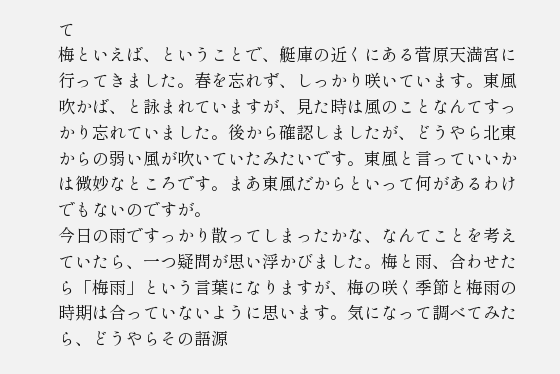て
梅といえば、ということで、艇庫の近くにある菅原天満宮に行ってきました。春を忘れず、しっかり咲いています。東風吹かば、と詠まれていますが、見た時は風のことなんてすっかり忘れていました。後から確認しましたが、どうやら北東からの弱い風が吹いていたみたいです。東風と言っていいかは微妙なところです。まあ東風だからといって何があるわけでもないのですが。
今日の雨ですっかり散ってしまったかな、なんてことを考えていたら、一つ疑問が思い浮かびました。梅と雨、合わせたら「梅雨」という言葉になりますが、梅の咲く季節と梅雨の時期は合っていないように思います。気になって調べてみたら、どうやらその語源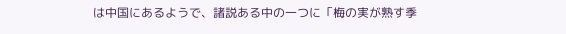は中国にあるようで、諸説ある中の一つに「梅の実が熟す季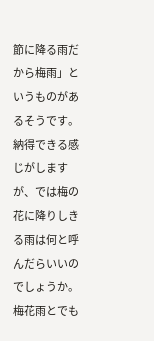節に降る雨だから梅雨」というものがあるそうです。納得できる感じがしますが、では梅の花に降りしきる雨は何と呼んだらいいのでしょうか。梅花雨とでも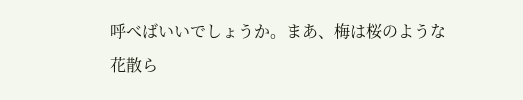呼べばいいでしょうか。まあ、梅は桜のような花散ら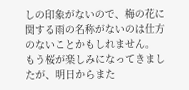しの印象がないので、梅の花に関する雨の名称がないのは仕方のないことかもしれません。
もう桜が楽しみになってきましたが、明日からまた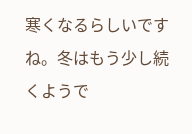寒くなるらしいですね。冬はもう少し続くようで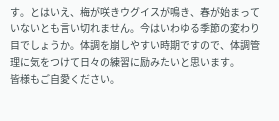す。とはいえ、梅が咲きウグイスが鳴き、春が始まっていないとも言い切れません。今はいわゆる季節の変わり目でしょうか。体調を崩しやすい時期ですので、体調管理に気をつけて日々の練習に励みたいと思います。
皆様もご自愛ください。